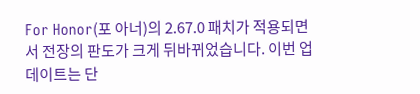For Honor(포 아너)의 2.67.0 패치가 적용되면서 전장의 판도가 크게 뒤바뀌었습니다. 이번 업데이트는 단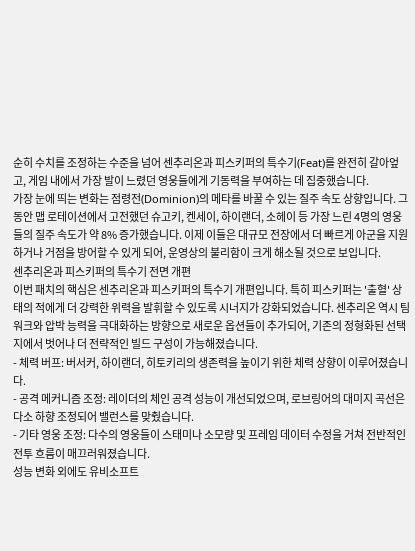순히 수치를 조정하는 수준을 넘어 센추리온과 피스키퍼의 특수기(Feat)를 완전히 갈아엎고, 게임 내에서 가장 발이 느렸던 영웅들에게 기동력을 부여하는 데 집중했습니다.
가장 눈에 띄는 변화는 점령전(Dominion)의 메타를 바꿀 수 있는 질주 속도 상향입니다. 그동안 맵 로테이션에서 고전했던 슈고키, 켄세이, 하이랜더, 소헤이 등 가장 느린 4명의 영웅들의 질주 속도가 약 8% 증가했습니다. 이제 이들은 대규모 전장에서 더 빠르게 아군을 지원하거나 거점을 방어할 수 있게 되어, 운영상의 불리함이 크게 해소될 것으로 보입니다.
센추리온과 피스키퍼의 특수기 전면 개편
이번 패치의 핵심은 센추리온과 피스키퍼의 특수기 개편입니다. 특히 피스키퍼는 '출혈' 상태의 적에게 더 강력한 위력을 발휘할 수 있도록 시너지가 강화되었습니다. 센추리온 역시 팀워크와 압박 능력을 극대화하는 방향으로 새로운 옵션들이 추가되어, 기존의 정형화된 선택지에서 벗어나 더 전략적인 빌드 구성이 가능해졌습니다.
- 체력 버프: 버서커, 하이랜더, 히토키리의 생존력을 높이기 위한 체력 상향이 이루어졌습니다.
- 공격 메커니즘 조정: 레이더의 체인 공격 성능이 개선되었으며, 로브링어의 대미지 곡선은 다소 하향 조정되어 밸런스를 맞췄습니다.
- 기타 영웅 조정: 다수의 영웅들이 스태미나 소모량 및 프레임 데이터 수정을 거쳐 전반적인 전투 흐름이 매끄러워졌습니다.
성능 변화 외에도 유비소프트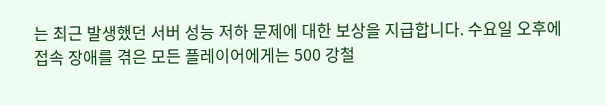는 최근 발생했던 서버 성능 저하 문제에 대한 보상을 지급합니다. 수요일 오후에 접속 장애를 겪은 모든 플레이어에게는 500 강철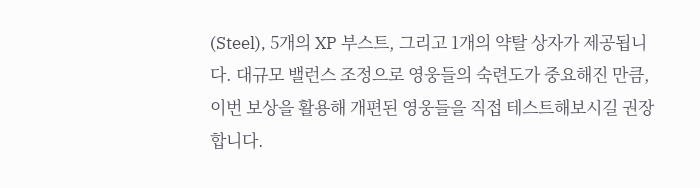(Steel), 5개의 XP 부스트, 그리고 1개의 약탈 상자가 제공됩니다. 대규모 밸런스 조정으로 영웅들의 숙련도가 중요해진 만큼, 이번 보상을 활용해 개편된 영웅들을 직접 테스트해보시길 권장합니다.